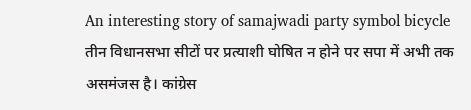An interesting story of samajwadi party symbol bicycle
तीन विधानसभा सीटों पर प्रत्याशी घोषित न होने पर सपा में अभी तक असमंजस है। कांग्रेस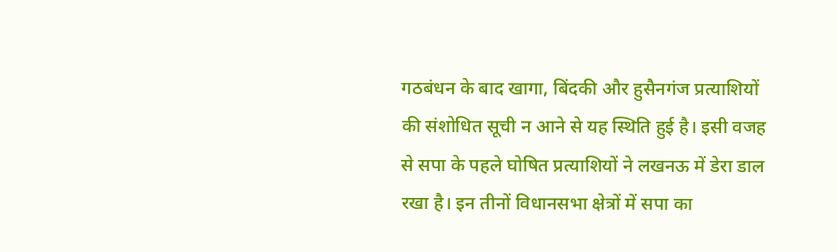गठबंधन के बाद खागा, बिंदकी और हुसैनगंज प्रत्याशियों की संशोधित सूची न आने से यह स्थिति हुई है। इसी वजह से सपा के पहले घोषित प्रत्याशियों ने लखनऊ में डेरा डाल रखा है। इन तीनों विधानसभा क्षेत्रों में सपा का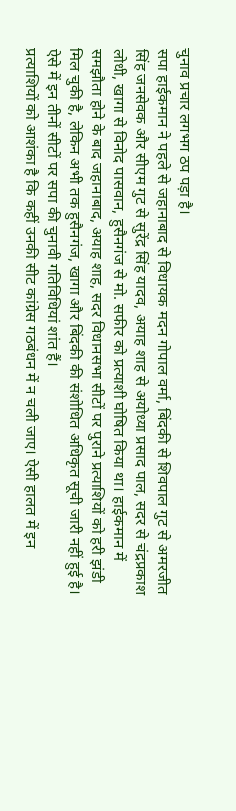चुनाव प्रचार लगभग ठप पड़ा है।
सपा हाईकमान ने पहले से जहानाबाद से विधायक मदन गोपाल वर्मा, बिंदकी से शिवपाल गुट से अमरजीत सिंह जनसेवक और सीएम गुट से सुरेंद्र सिंह यादव, अयाह शाह से अयोध्या प्रसाद पाल, सदर से चंद्रप्रकाश लोधी, खागा से विनोद पासवान, हुसैनगंज से मो. सफीर को प्रत्याशी घोषित किया था। हाईकमान में समझौता होने के बाद जहानाबाद, अयाह शाह, सदर विधानसभा सीटों पर पुराने प्रत्याशियों को हरी झंडी मिल चुकी है, लेकिन अभी तक हुसैनगंज, खागा और बिंदकी की संशोधित अधिकृत सूची जारी नहीं हुई है। ऐसे में इन तीनों सीटों पर सपा की चुनावी गतिविधियां शांत हैं।
प्रत्याशियों को आशंका है कि कहीं उनकी सीट कांग्रेस गठबंधन में न चली जाए। ऐसी हालत में इन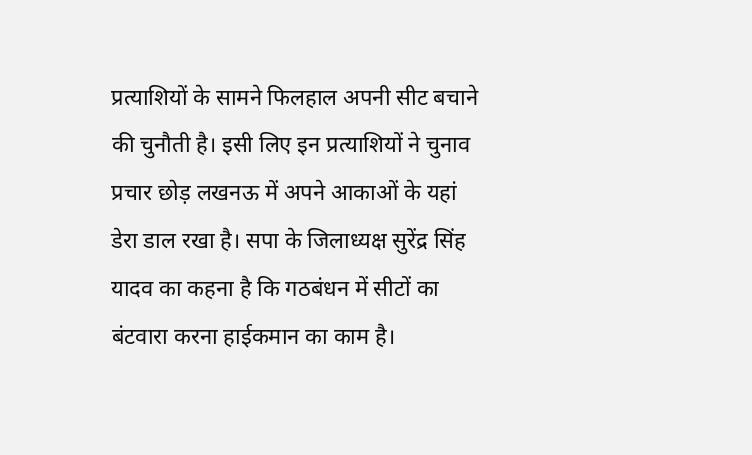प्रत्याशियों के सामने फिलहाल अपनी सीट बचाने की चुनौती है। इसी लिए इन प्रत्याशियों ने चुनाव प्रचार छोड़ लखनऊ में अपने आकाओं के यहां डेरा डाल रखा है। सपा के जिलाध्यक्ष सुरेंद्र सिंह यादव का कहना है कि गठबंधन में सीटों का बंटवारा करना हाईकमान का काम है।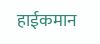हाईकमान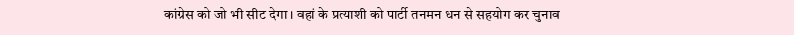कांग्रेस को जो भी सीट देगा। वहां के प्रत्याशी को पार्टी तनमन धन से सहयोग कर चुनाव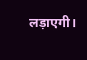लड़ाएगी।